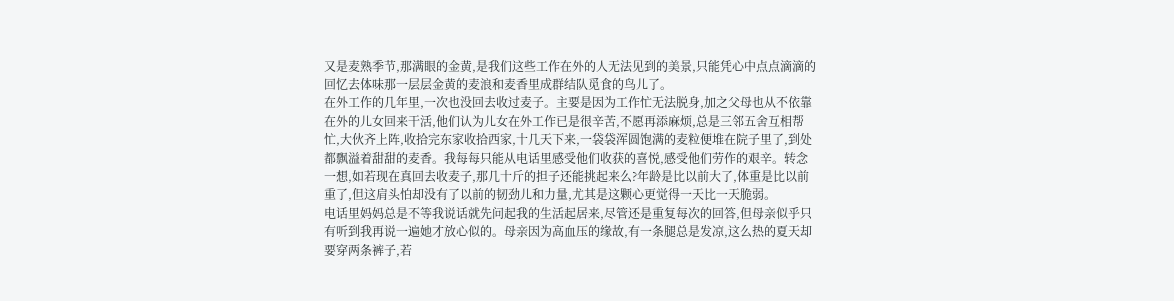又是麦熟季节,那满眼的金黄,是我们这些工作在外的人无法见到的美景,只能凭心中点点滴滴的回忆去体味那一层层金黄的麦浪和麦香里成群结队觅食的鸟儿了。
在外工作的几年里,一次也没回去收过麦子。主要是因为工作忙无法脱身,加之父母也从不依靠在外的儿女回来干活,他们认为儿女在外工作已是很辛苦,不愿再添麻烦,总是三邻五舍互相帮忙,大伙齐上阵,收拾完东家收拾西家,十几天下来,一袋袋浑圆饱满的麦粒便堆在院子里了,到处都飘溢着甜甜的麦香。我每每只能从电话里感受他们收获的喜悦,感受他们劳作的艰辛。转念一想,如若现在真回去收麦子,那几十斤的担子还能挑起来么?年龄是比以前大了,体重是比以前重了,但这肩头怕却没有了以前的韧劲儿和力量,尤其是这颗心更觉得一天比一天脆弱。
电话里妈妈总是不等我说话就先问起我的生活起居来,尽管还是重复每次的回答,但母亲似乎只有听到我再说一遍她才放心似的。母亲因为高血压的缘故,有一条腿总是发凉,这么热的夏天却要穿两条裤子,若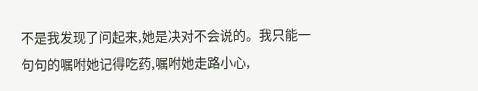不是我发现了问起来,她是决对不会说的。我只能一句句的嘱咐她记得吃药,嘱咐她走路小心,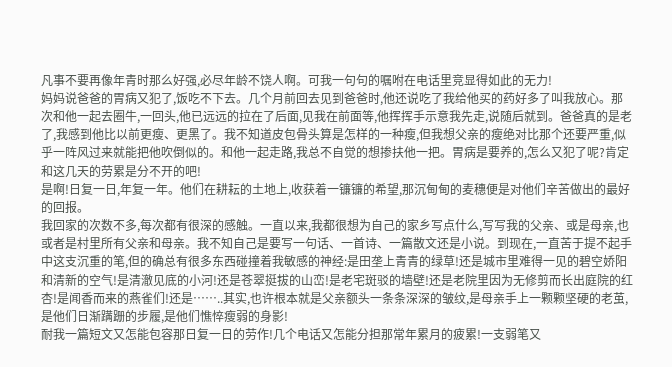凡事不要再像年青时那么好强,必尽年龄不饶人啊。可我一句句的嘱咐在电话里竞显得如此的无力!
妈妈说爸爸的胃病又犯了,饭吃不下去。几个月前回去见到爸爸时,他还说吃了我给他买的药好多了叫我放心。那次和他一起去圈牛,一回头,他已远远的拉在了后面,见我在前面等,他挥挥手示意我先走,说随后就到。爸爸真的是老了,我感到他比以前更瘦、更黑了。我不知道皮包骨头算是怎样的一种瘦,但我想父亲的瘦绝对比那个还要严重,似乎一阵风过来就能把他吹倒似的。和他一起走路,我总不自觉的想掺扶他一把。胃病是要养的,怎么又犯了呢?肯定和这几天的劳累是分不开的吧!
是啊!日复一日,年复一年。他们在耕耘的土地上,收获着一镰镰的希望,那沉甸甸的麦穗便是对他们辛苦做出的最好的回报。
我回家的次数不多,每次都有很深的感触。一直以来,我都很想为自己的家乡写点什么,写写我的父亲、或是母亲,也或者是村里所有父亲和母亲。我不知自己是要写一句话、一首诗、一篇散文还是小说。到现在,一直苦于提不起手中这支沉重的笔,但的确总有很多东西碰撞着我敏感的神经:是田垄上青青的绿草!还是城市里难得一见的碧空娇阳和清新的空气!是清澈见底的小河!还是苍翠挺拔的山峦!是老宅斑驳的墙壁!还是老院里因为无修剪而长出庭院的红杏!是闻香而来的燕雀们!还是……..其实,也许根本就是父亲额头一条条深深的皱纹,是母亲手上一颗颗坚硬的老茧,是他们日渐蹒跚的步履,是他们憔悴瘦弱的身影!
耐我一篇短文又怎能包容那日复一日的劳作!几个电话又怎能分担那常年累月的疲累!一支弱笔又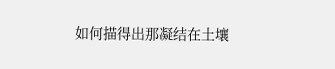如何描得出那凝结在土壤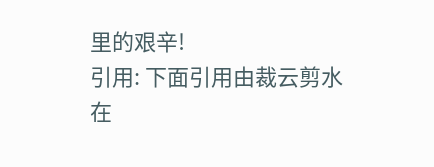里的艰辛!
引用: 下面引用由裁云剪水在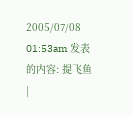2005/07/08 01:53am 发表的内容: 提飞鱼 |